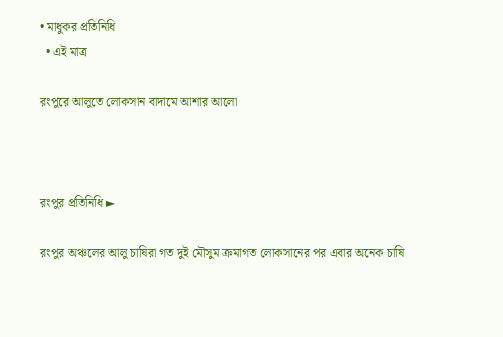• মাধুকর প্রতিনিধি
  • এই মাত্র

রংপুরে আলুতে লোকসান বাদামে আশার আলো



রংপুর প্রতিনিধি ►

রংপুর অঞ্চলের আলু চাষিরা গত দুই মৌসুম ক্রমাগত লোকসানের পর এবার অনেক চাষি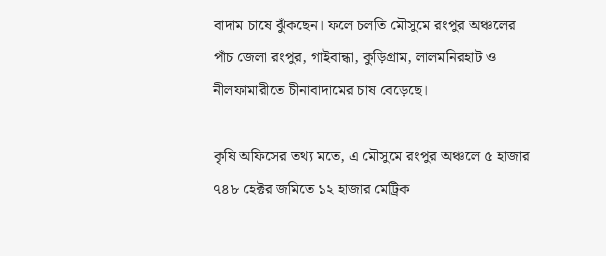বাদাম চাষে ঝুঁকছেন। ফলে চলতি মৌসুমে রংপুর অঞ্চলের পাঁচ জেলা রংপুর, গাইবান্ধা, কুড়িগ্রাম, লালমনিরহাট ও নীলফামারীতে চীনাবাদামের চাষ বেড়েছে।

কৃষি অফিসের তথ্য মতে, এ মৌসুমে রংপুর অঞ্চলে ৫ হাজার ৭৪৮ হেক্টর জমিতে ১২ হাজার মেট্রিক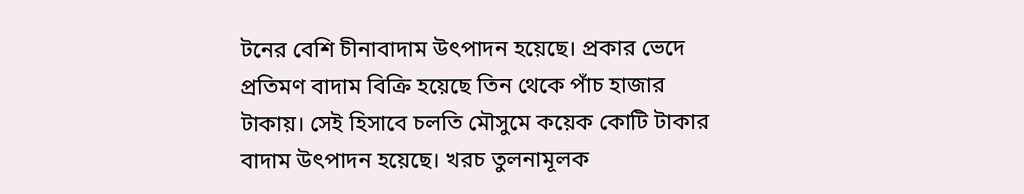টনের বেশি চীনাবাদাম উৎপাদন হয়েছে। প্রকার ভেদে প্রতিমণ বাদাম বিক্রি হয়েছে তিন থেকে পাঁচ হাজার টাকায়। সেই হিসাবে চলতি মৌসুমে কয়েক কোটি টাকার বাদাম উৎপাদন হয়েছে। খরচ তুলনামূলক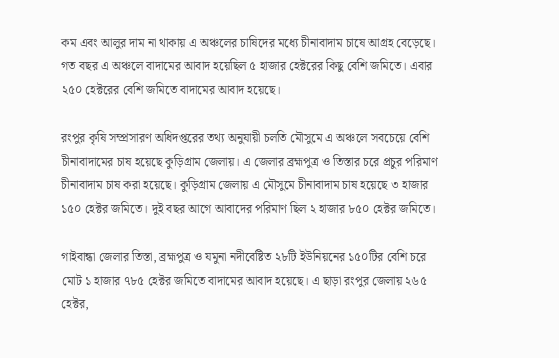কম এবং আলুর দাম না থাকায় এ অঞ্চলের চাষিদের মধ্যে চীনাবাদাম চাষে আগ্রহ বেড়েছে। গত বছর এ অঞ্চলে বাদামের আবাদ হয়েছিল ৫ হাজার হেক্টরের কিছু বেশি জমিতে। এবার ২৫০ হেক্টরের বেশি জমিতে বাদামের আবাদ হয়েছে।

রংপুর কৃষি সম্প্রসারণ অধিদপ্তরের তথ্য অনুযায়ী চলতি মৌসুমে এ অঞ্চলে সবচেয়ে বেশি চীনাবাদামের চাষ হয়েছে কুড়িগ্রাম জেলায়। এ জেলার ব্রহ্মপুত্র ও তিস্তার চরে প্রচুর পরিমাণ চীনাবাদাম চাষ করা হয়েছে। কুড়িগ্রাম জেলায় এ মৌসুমে চীনাবাদাম চাষ হয়েছে ৩ হাজার ১৫০ হেক্টর জমিতে। দুই বছর আগে আবাদের পরিমাণ ছিল ২ হাজার ৮৫০ হেক্টর জমিতে।

গাইবান্ধা জেলার তিস্তা, ব্রহ্মপুত্র ও যমুনা নদীবেষ্টিত ২৮টি ইউনিয়নের ১৫০টির বেশি চরে মোট ১ হাজার ৭৮৫ হেক্টর জমিতে বাদামের আবাদ হয়েছে। এ ছাড়া রংপুর জেলায় ২৬৫ হেক্টর,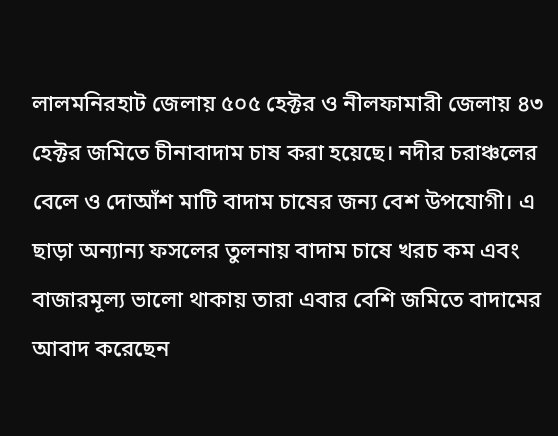লালমনিরহাট জেলায় ৫০৫ হেক্টর ও নীলফামারী জেলায় ৪৩ হেক্টর জমিতে চীনাবাদাম চাষ করা হয়েছে। নদীর চরাঞ্চলের বেলে ও দোআঁশ মাটি বাদাম চাষের জন্য বেশ উপযোগী। এ ছাড়া অন্যান্য ফসলের তুলনায় বাদাম চাষে খরচ কম এবং বাজারমূল্য ভালো থাকায় তারা এবার বেশি জমিতে বাদামের আবাদ করেছেন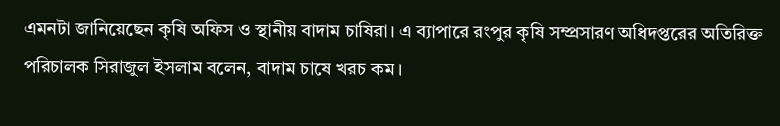এমনটা জানিয়েছেন কৃষি অফিস ও স্থানীয় বাদাম চাষিরা। এ ব্যাপারে রংপুর কৃষি সম্প্রসারণ অধিদপ্তরের অতিরিক্ত পরিচালক সিরাজুল ইসলাম বলেন, বাদাম চাষে খরচ কম।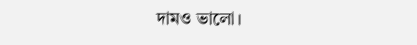দামও ভালো।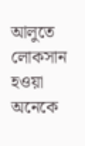আলুতে লোকসান হওয়া অনেকে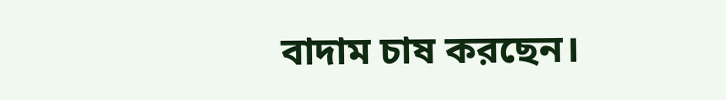বাদাম চাষ করছেন।